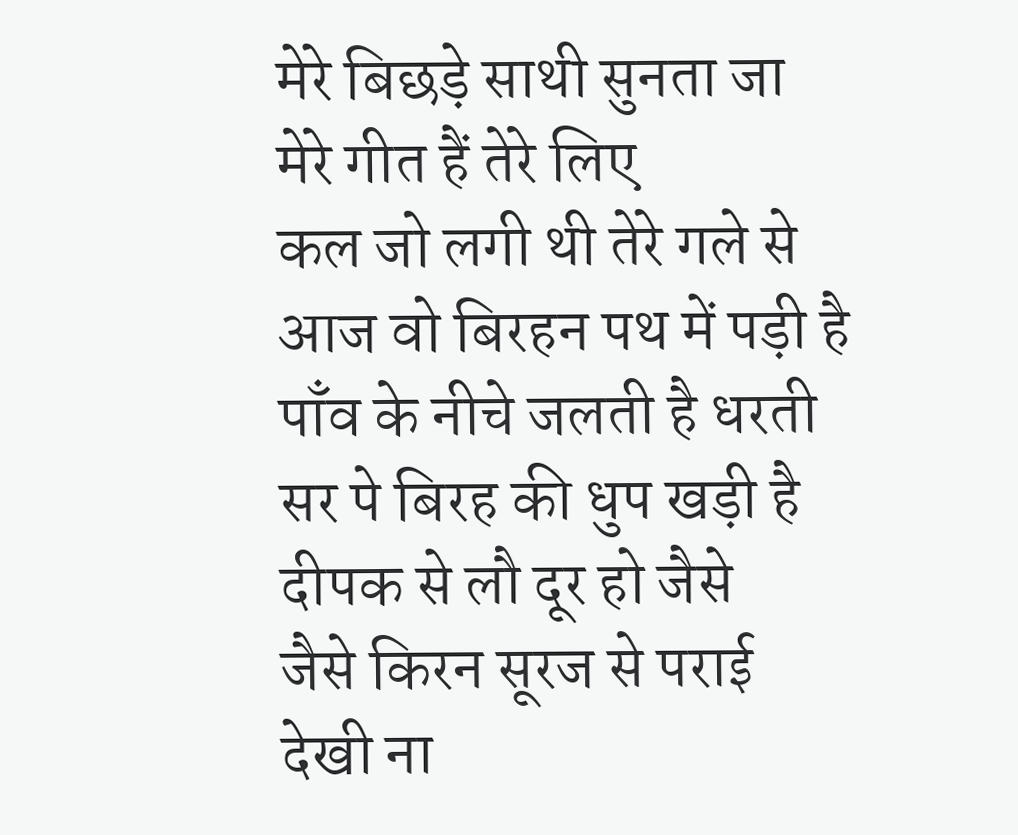मेरे बिछड़े साथी सुनता जा
मेरे गीत हैं तेरे लिए
कल जो लगी थी तेरे गले से
आज वो बिरहन पथ में पड़ी है
पाँव के नीचे जलती है धरती
सर पे बिरह की धुप खड़ी है
दीपक से लौ दूर हो जैसे
जैसे किरन सूरज से पराई
देखी ना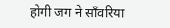होगी जग ने साँवरिया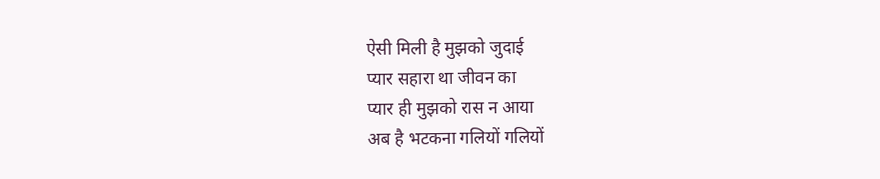ऐसी मिली है मुझको जुदाई
प्यार सहारा था जीवन का
प्यार ही मुझको रास न आया
अब है भटकना गलियों गलियों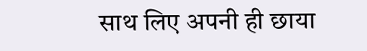साथ लिए अपनी ही छाया